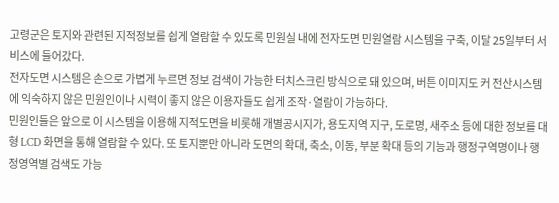고령군은 토지와 관련된 지적정보를 쉽게 열람할 수 있도록 민원실 내에 전자도면 민원열람 시스템을 구축, 이달 25일부터 서비스에 들어갔다.
전자도면 시스템은 손으로 가볍게 누르면 정보 검색이 가능한 터치스크린 방식으로 돼 있으며, 버튼 이미지도 커 전산시스템에 익숙하지 않은 민원인이나 시력이 좋지 않은 이용자들도 쉽게 조작·열람이 가능하다.
민원인들은 앞으로 이 시스템을 이용해 지적도면을 비롯해 개별공시지가, 용도지역 지구, 도로명, 새주소 등에 대한 정보를 대형 LCD 화면을 통해 열람할 수 있다. 또 토지뿐만 아니라 도면의 확대, 축소, 이동, 부분 확대 등의 기능과 행정구역명이나 행정영역별 검색도 가능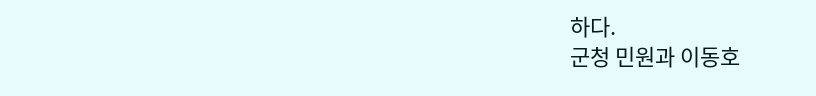하다.
군청 민원과 이동호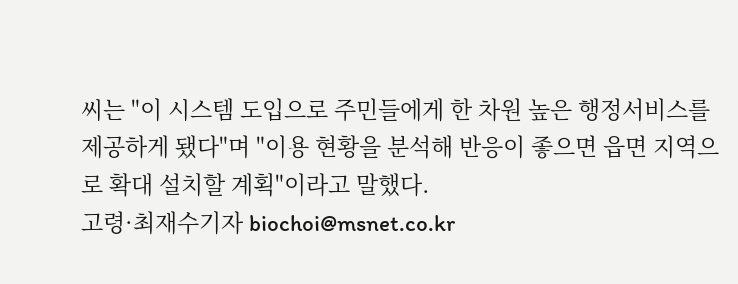씨는 "이 시스템 도입으로 주민들에게 한 차원 높은 행정서비스를 제공하게 됐다"며 "이용 현황을 분석해 반응이 좋으면 읍면 지역으로 확대 설치할 계획"이라고 말했다.
고령·최재수기자 biochoi@msnet.co.kr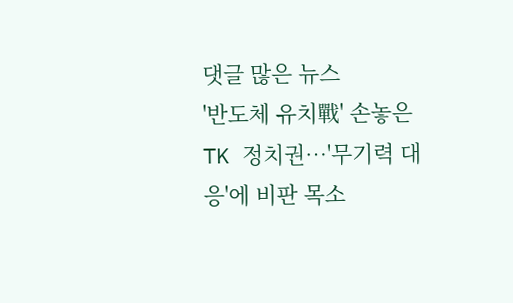댓글 많은 뉴스
'반도체 유치戰' 손놓은 TK 정치권…'무기력 대응'에 비판 목소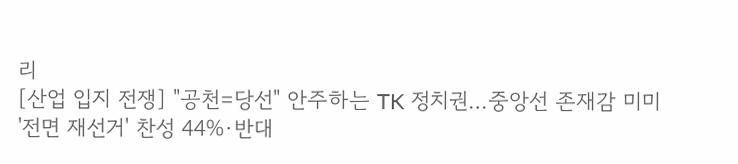리
[산업 입지 전쟁] "공천=당선" 안주하는 TK 정치권…중앙선 존재감 미미
'전면 재선거' 찬성 44%·반대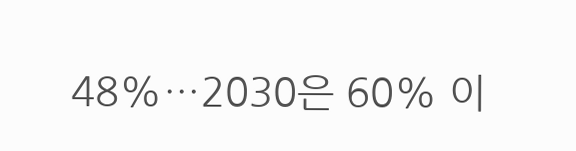48%…2030은 60% 이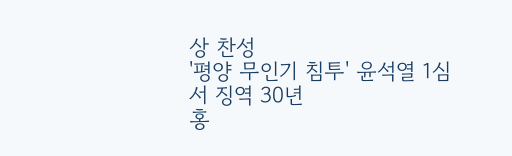상 찬성
'평양 무인기 침투' 윤석열 1심서 징역 30년
홍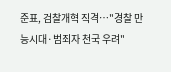준표, 검찰개혁 직격…"경찰 만능시대·범죄자 천국 우려"